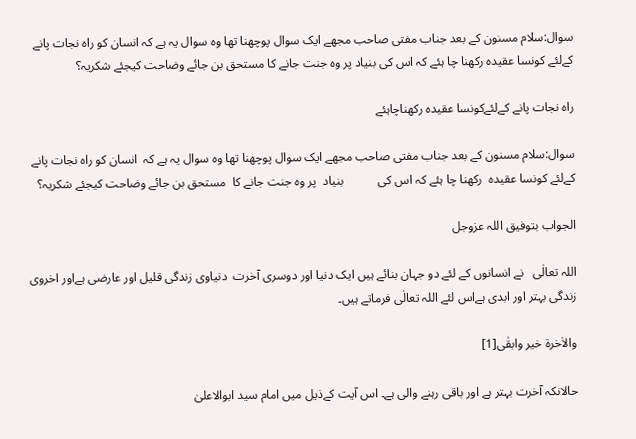سوال:سلام مسنون کے بعد جناب مفتی صاحب مجھے ایک سوال پوچھنا تھا وہ سوال یہ ہے کہ انسان کو راہ نجات پانے کےلئے کونسا عقیدہ رکھنا چا ہئے کہ اس کی بنیاد پر وہ جنت جانے کا مستحق بن جائے وضاحت کیجئے شکریہ؟

راہ نجات پانے کےلئےکونسا عقیدہ رکھناچاہئے

سوال:سلام مسنون کے بعد جناب مفتی صاحب مجھے ایک سوال پوچھنا تھا وہ سوال یہ ہے کہ  انسان کو راہ نجات پانے کےلئے کونسا عقیدہ  رکھنا چا ہئے کہ اس کی           بنیاد  پر وہ جنت جانے کا  مستحق بن جائے وضاحت کیجئے شکریہ؟

الجواب بتوفیق اللہ عزوجل

اللہ تعالٰی   نے انسانوں کے لئے دو جہان بنائے ہیں ایک دنیا اور دوسری آخرت  دنیاوی زندگی قلیل اور عارضی ہےاور اخروی زندگی بہتر اور ابدی ہےاس لئے اللہ تعالٰی فرماتے ہیں۔

والاٰخرۃ خیر وابقٰی[1]

حالانکہ آخرت بہتر ہے اور باقی رہنے والی ہے۔ اس آیت کےذیل میں امام سید ابوالاعلیٰ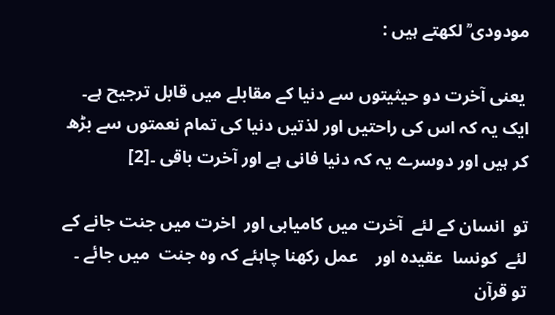مودودی ؒ لکھتے ہیں :

 یعنی آخرت دو حیثیتوں سے دنیا کے مقابلے میں قابل ترجیح ہے۔ ایک یہ کہ اس کی راحتیں اور لذتیں دنیا کی تمام نعمتوں سے بڑھ کر ہیں اور دوسرے یہ کہ دنیا فانی ہے اور آخرت باقی ۔[2]

تو  انسان کے لئے  آخرت میں کامیابی اور  اخرت میں جنت جانے کے لئے  کونسا  عقیدہ اور    عمل رکھنا چاہئے کہ وہ جنت  میں جائے ۔ تو قرآن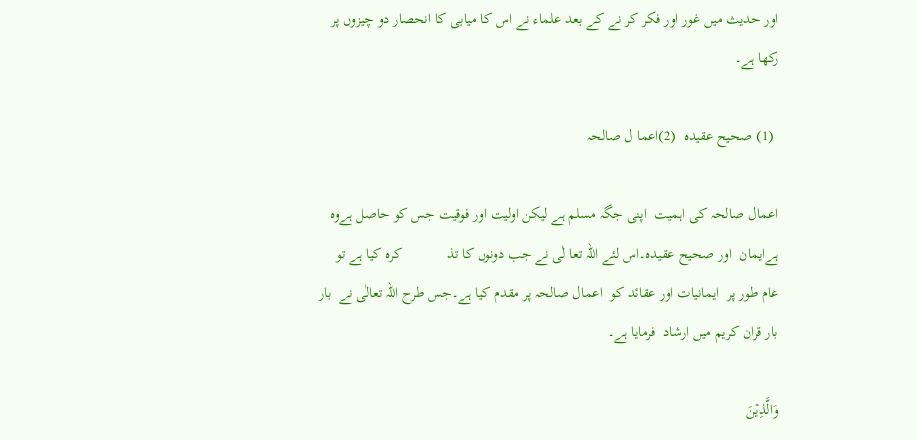اور حدیث میں غور اور فکر کر نے کے بعد علماء نے اس کا میابی کا انحصار دو چیزوں پر رکھا ہے۔

 (1) صحیح عقیدہ  (2)اعما ل صالحہ

اعمال صالحہ کی اہمیت  اپنی جگہ مسلم ہے لیکن اولیت اور فوقیت جس کو حاصل ہےوہ ہےایمان  اور صحیح عقیدہ۔اس لئے اللہ تعا لٰی نے جب دونوں کا تذ            کرہ کیا ہے تو   عام طور پر  ایمانیات اور عقائد کو  اعمال صالحہ پر مقدم کیا ہے۔جس طرح اللہ تعالٰی نے  بار بار قران کریم میں ارشاد  فرمایا ہے۔

وَالَّذِيۡنَ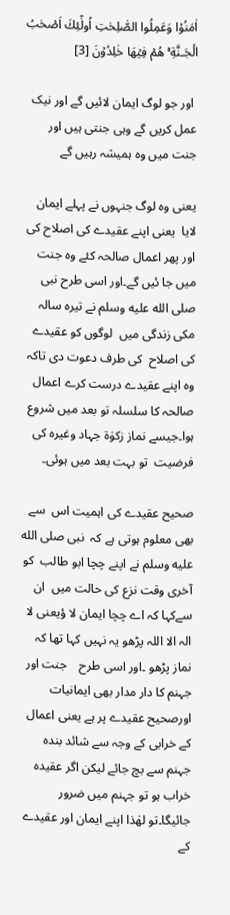اٰمَنُوۡا وَعَمِلُوا الصّٰلِحٰتِ اُولٰٓئِكَ اَصۡحٰبُ الۡجَـنَّةِ ‌‌ۚ هُمۡ فِيۡهَا خٰلِدُوۡنَ [3]

 اور جو لوگ ایمان لائیں گے اور نیک عمل کریں گے وہی جنتی ہیں اور جنت میں وہ ہمیشہ رہیں گے

یعنی وہ لوگ جنہوں نے پہلے ایمان لایا  یعنی اپنے عقیدے کی اصلاح کی اور پھر اعمال صالحہ کئے وہ جنت میں جا ئیں گے۔اور اسی طرح نبی صلى الله عليه وسلم نے تیرہ سالہ مکی زندگی میں  لوگوں کو عقیدے کی اصلاح  کی طرف دعوت دی تاکہ وہ اپنے عقیدے درست کرے اعمال صالحہ کا سلسلہ تو بعد میں شروع ہوا۔جیسے نماز زکوٰۃ جہاد وغیرہ کی فرضیت  تو بہت بعد میں ہوئی۔

صحیح عقیدے کی اہمیت اس  سے بھی معلوم ہوتی ہے کہ  نبی صلى الله عليه وسلم نے اپنے چچا ابو طالب  کو آخری وقت نزع کی حالت میں  ان سےکہا کہ اے چچا ایمان لا ؤیعنی لا الہ الا اللہ پڑھو یہ نہیں کہا تھا کہ  نماز پڑھو ۔اور اسی طرح    جنت اور جہنم کا دار مدار بھی ایمانیات اورصحیح عقیدے پر ہے یعنی اعمال کے خرابی کے وجہ سے شائد بندہ جہنم سے بچ جائے لیکن اگر عقیدہ خراب ہو تو جہنم میں ضرور جائیگا۔تو لھٰذا اپنے ایمان اور عقیدے کے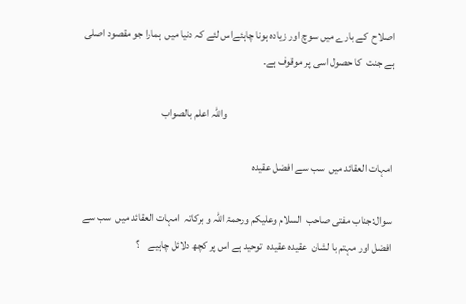اصلاح  کے بارے میں سوچ اور زیادہ ہونا چاہئےاس لئے کہ دنیا میں  ہمارا جو مقصود اصلی   ہے جنت  کا حصول اسی پر موقوف ہے۔

                                                                              واللہ اعلم بالصواب

امہات العقائد میں  سب سے افضل عقیدہ

سوال:جناب مفتی صاحب  السلام وعلیکم ورحمۃ اللہ و برکاتہ  امہات العقائد میں  سب سے افضل اور مہتم با لشان  عقیدہ عقیدہ  توحید ہے اس پر کچھ دلائل چاہیے    ؟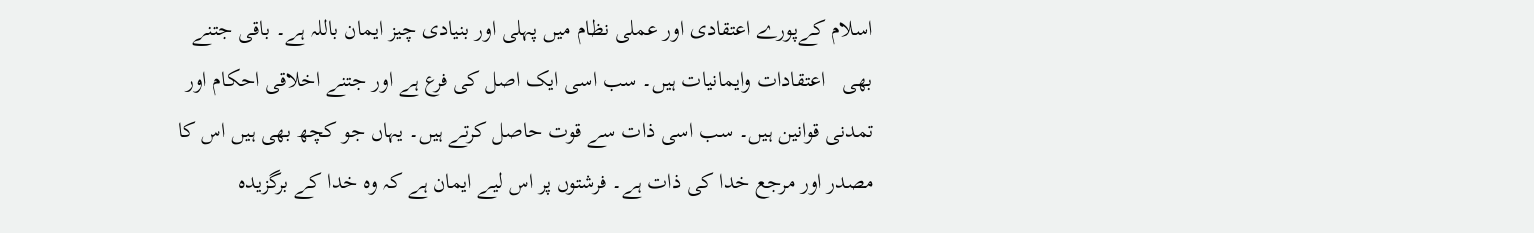اسلام کےپورے اعتقادی اور عملی نظام میں پہلی اور بنیادی چیز ایمان باللہ ہے۔ باقی جتنے  بھی   اعتقادات وایمانیات ہیں۔ سب اسی ایک اصل کی فرع ہے اور جتنے اخلاقی احکام اور تمدنی قوانین ہیں۔ سب اسی ذات سے قوت حاصل کرتے ہیں۔ یہاں جو کچھ بھی ہیں اس کا مصدر اور مرجع خدا کی ذات ہے۔ فرشتوں پر اس لیے ایمان ہے کہ وہ خدا کے برگزیدہ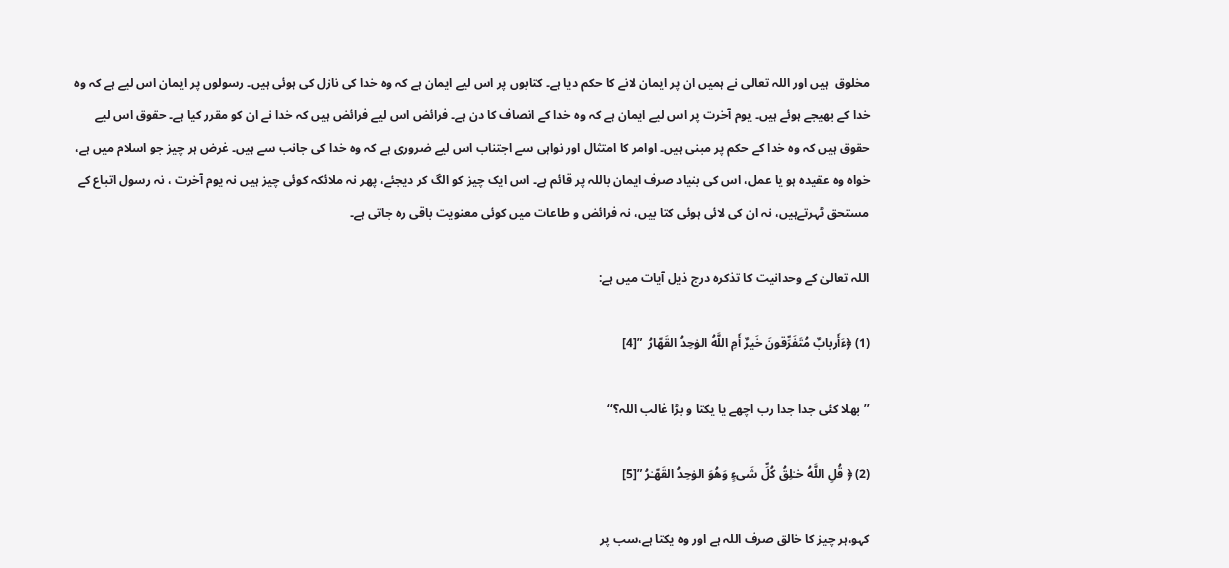مخلوق  ہیں اور اللہ تعالی نے ہمیں ان پر ایمان لانے کا حکم دیا ہے۔ کتابوں پر اس لیے ایمان ہے کہ وہ خدا کی نازل کی ہوئی ہیں۔ رسولوں پر ایمان اس لیے ہے کہ وہ خدا کے بھیجے ہوئے ہیں۔ یوم آخرت پر اس لیے ایمان ہے کہ وہ خدا کے انصاف کا دن ہے۔ فرائض اس لیے فرائض ہیں کہ خدا نے ان کو مقرر کیا ہے۔ حقوق اس لیے حقوق ہیں کہ وہ خدا کے حکم پر مبنی ہیں۔ اوامر کا امتثال اور نواہی سے اجتناب اس لیے ضروری ہے کہ وہ خدا کی جانب سے ہیں۔ غرض ہر چیز جو اسلام میں ہے، خواہ وہ عقیدہ ہو یا عمل، اس کی بنیاد صرف ایمان باللہ پر قائم ہے۔ اس ایک چیز کو الگ کر دیجئے، پھر نہ ملائکہ کوئی چیز ہیں نہ یوم آخرت ، نہ رسول اتباع کے مستحق ٹہرتےہیں، نہ ان کی لائی ہوئی کتا بیں، نہ فرائض و طاعات میں کوئی معنویت باقی رہ جاتی ہے۔

اللہ تعالیٰ کے وحدانیت کا تذکرہ درج ذیل آیات میں ہے:

(1) ﴿ءَأَربابٌ مُتَفَرِّقونَ خَيرٌ أَمِ اللَّهُ الو‌ٰحِدُ القَهّارُ  ”[4]

’’بھلا کئی جدا جدا رب اچھے یا یکتا و بڑا غالب اللہ؟‘‘

(2) ﴿ قُلِ اللَّهُ خـٰلِقُ كُلِّ شَىءٍ وَهُوَ الو‌ٰحِدُ القَهّـٰرُ ”[5]

کہو،ہر چیز کا خالق صرف اللہ ہے اور وہ یکتا ہے،سب پر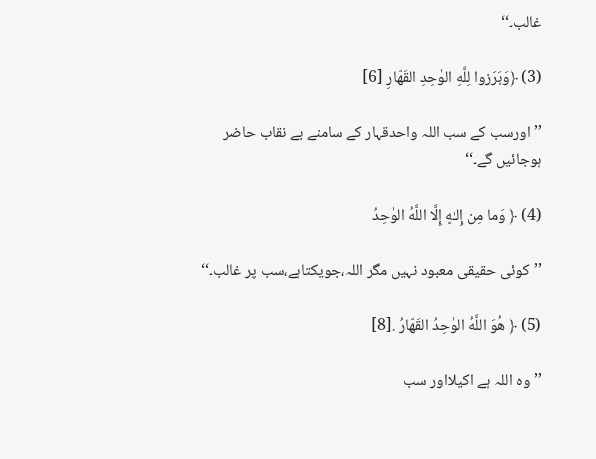غالب۔‘‘

(3) ﴿وَبَرَزوا لِلَّهِ الو‌ٰحِدِ القَهّارِ [6]

’’اورسب کے سب اللہ واحدقہار کے سامنے بے نقاب حاضر ہوجائیں گے۔‘‘

(4) ﴿ وَما مِن إِلـٰهٍ إِلَّا اللَّهُ الو‌ٰحِدُ

’’کوئی حقیقی معبود نہیں مگر اللہ،جویکتاہے،سب پر غالب۔‘‘

(5) ﴿ هُوَ اللَّهُ الو‌ٰحِدُ القَهّارُ .[8]

’’وہ اللہ ہے اکیلااور سب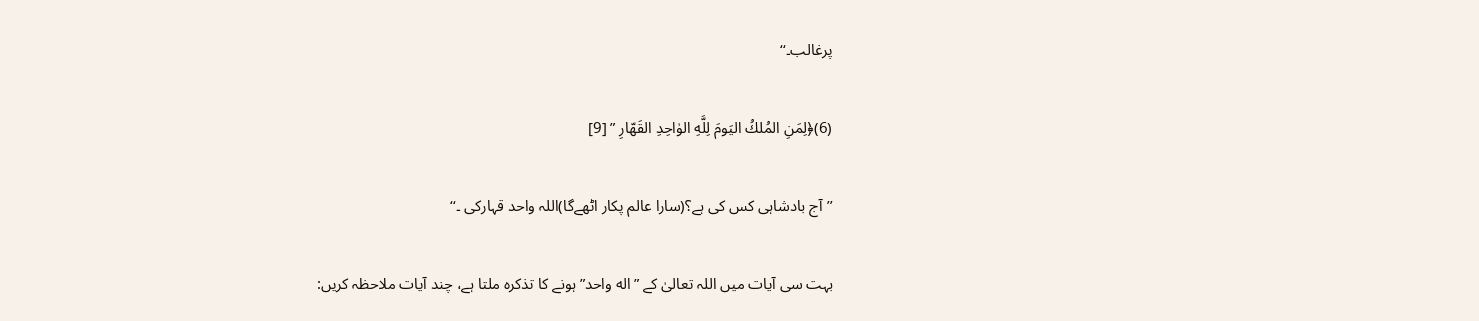پرغالب۔‘‘

(6)﴿لِمَنِ المُلكُ اليَومَ لِلَّهِ الو‌ٰاحِدِ القَهّارِ ” [9]

’’آج بادشاہی کس کی ہے؟(سارا عالم پکار اٹھےگا)اللہ واحد قہارکی ۔‘‘

بہت سی آیات میں اللہ تعالیٰ کے ” اله واحد” ہونے کا تذکرہ ملتا ہے، چند آیات ملاحظہ کریں: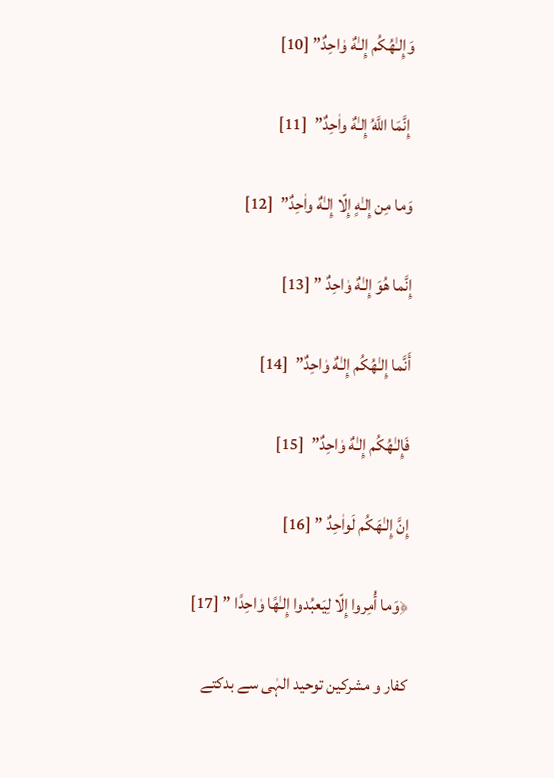وَإِلـٰهُكُم إِلـٰهٌ و‌ٰاحِدٌ” [10]

 إِنَّمَا اللَّهُ إِلـٰهٌ وا‌ٰحِدٌ”  [11]

وَما مِن إِلـٰهٍ إِلّا إِلـٰهٌ وا‌ٰحِدٌ”  [12]

إِنَّما هُوَ إِلـٰهٌ و‌ٰاحِدٌ ” [13]

أَنَّما إِلـٰهُكُم إِلـٰهٌ و‌ٰاحِدٌ”  [14]

فَإِلـٰهُكُم إِلـٰهٌ و‌ٰاحِدٌ”  [15]

إِنَّ إِلـٰهَكُم لَوا‌ٰحِدٌ ” [16]

﴿وَما أُمِروا إِلّا لِيَعبُدوا إِلـٰهًا و‌ٰاحِدًا ” [17]

کفار و مشرکین توحید الہٰی سے بدکتے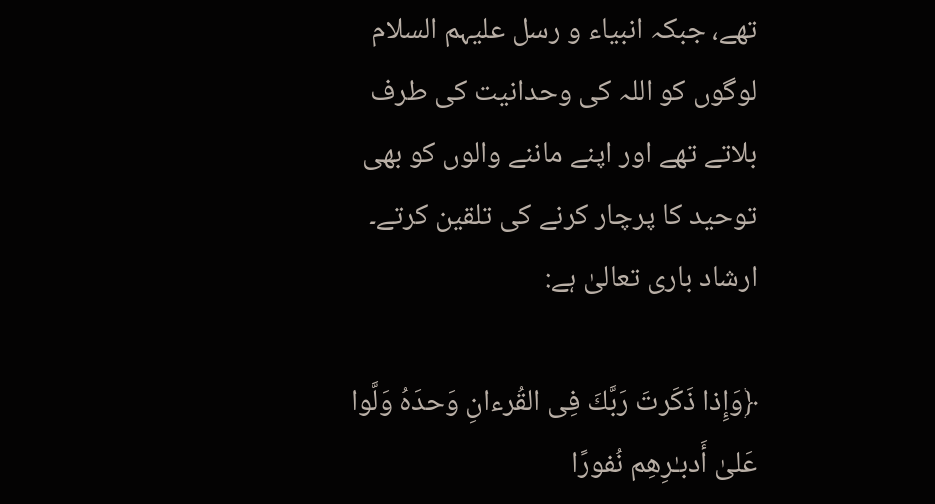تھے، جبکہ انبیاء و رسل علیہم السلام لوگوں کو اللہ کی وحدانیت کی طرف بلاتے تھے اور اپنے ماننے والوں کو بھی توحید کا پرچار کرنے کی تلقین کرتے۔ ارشاد باری تعالیٰ ہے:

﴿وَإِذا ذَكَرتَ رَبَّكَ فِى القُرءانِ وَحدَهُ وَلَّوا عَلىٰ أَدبـٰرِهِم نُفورًا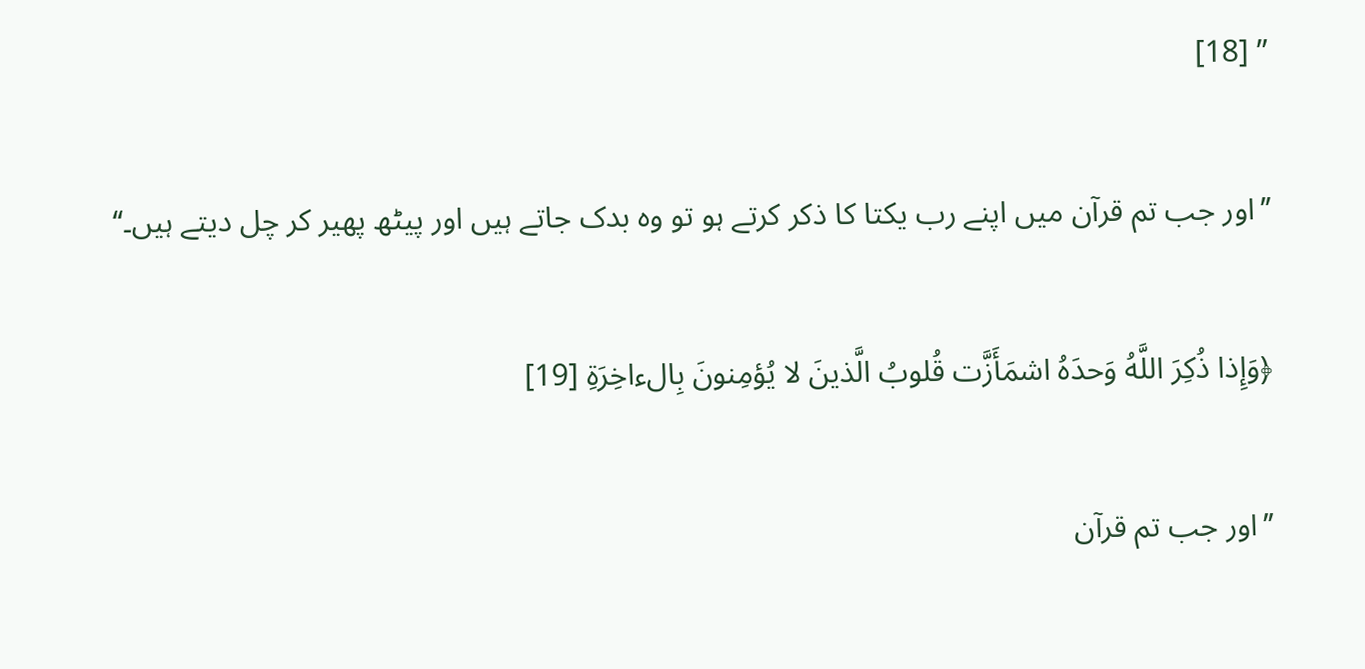” [18]

’’اور جب تم قرآن میں اپنے رب یکتا کا ذکر کرتے ہو تو وہ بدک جاتے ہیں اور پیٹھ پھیر کر چل دیتے ہیں۔‘‘

﴿وَإِذا ذُكِرَ اللَّهُ وَحدَهُ اشمَأَزَّت قُلوبُ الَّذينَ لا يُؤمِنونَ بِالءاخِرَةِ [19]

’’اور جب تم قرآن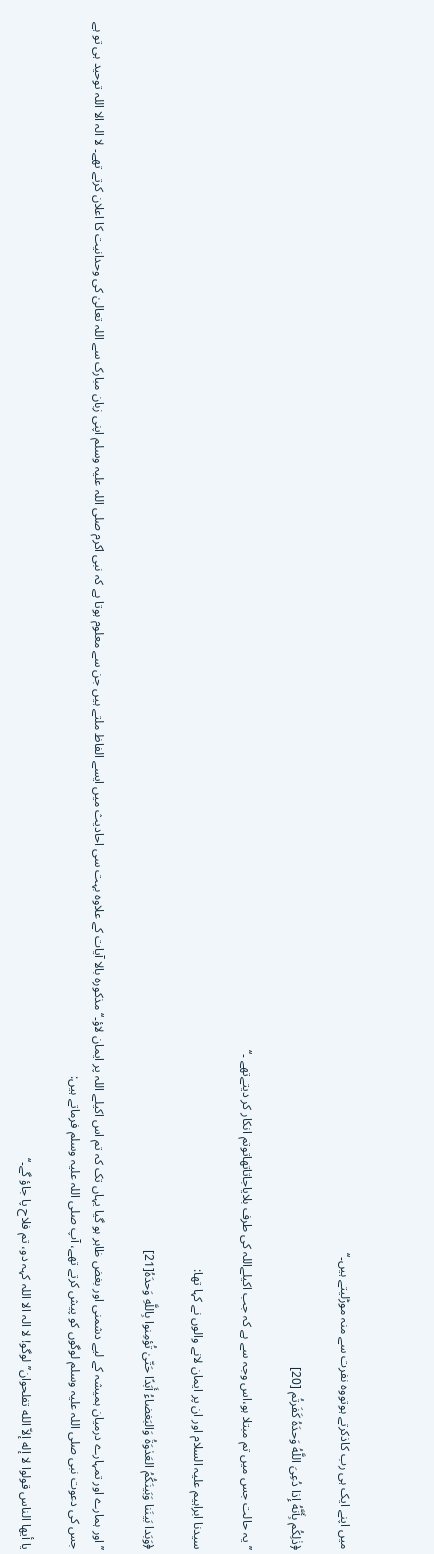میں اپنے ایک ہی رب کاذکرتے ہوتووہ نفرت سے منہ موڑلیتے ہیں۔‘‘

﴿ذ‌ٰلِكُم بِأَنَّهُ إِذا دُعِىَ اللَّهُ وَحدَهُ كَفَرتُم [20]

’’یہ حالت جس میں تم مبتلا ہو،اس وجہ سے ہے کہ جب اکیلےاللہ کی طرف بلایاجاتاتھاتوتم انکار کر دیتےتھے ۔‘‘

سیدنا ابراہیم علیہ السلام اور ان پر ایمان لانے والوں نے کہا تھا:

﴿وَبَدا بَينَنا وَبَينَكُمُ العَد‌ٰوَةُ وَالبَغضاءُ أَبَدًا حَتّىٰ تُؤمِنوا بِاللَّهِ وَحدَهُ[21]

’’اور ہمارے اور تمہارے درمیان ہمیشہ کے لیے دشمنی اور بغض ظاہر ہو گیا یہاں تک کہ تم اس اکیلے اللہ پر ایمان لاؤ۔‘‘مذکورہ بالا آیات کے علاوہ بہت سی احادیث میں ایسے الفاظ ملتے ہیں جن سے معلوم ہوتا ہے کہ نبی اکرم صلی اللہ علیہ وسلم اپنی زبان مبارک سے اللہ تعالیٰ کی وحدانیت کا اعلان کرتے تھے۔ لا الہ الا اللہ توحید ہی تو ہے جس کی دعوت نبی صلی اللہ علیہ وسلم لوگوں کو پیش کرتے تھے، آپ صلی اللہ علیہ وسلم فرماتے ہیں:

يا أيها الناس قولوا لا إله إلاّ الله تفلحوان’’لوگو! لا الہ الا اللہ کہہ دو، تم فلاح پا جاؤ گے۔‘‘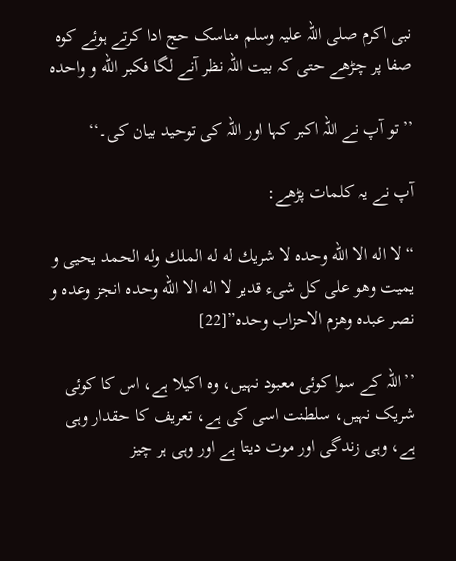نبی اکرم صلی اللہ علیہ وسلم مناسک حج ادا کرتے ہوئے کوہ صفا پر چڑھے حتی کہ بیت اللہ نظر آنے لگا فكبر الله و واحده

’’تو آپ نے اللہ اکبر کہا اور اللہ کی توحید بیان کی۔‘‘

آپ نے یہ کلمات پڑھے:

“لا اله الا الله وحده لا شريك له له الملك وله الحمد يحيى و يميت وهو على كل شىء قدير لا اله الا الله وحده انجز وعده و نصر عبده وهزم الاحزاب وحده”[22]

’’اللہ کے سوا کوئی معبود نہیں، وہ اکیلا ہے، اس کا کوئی شریک نہیں، سلطنت اسی کی ہے، تعریف کا حقدار وہی ہے، وہی زندگی اور موت دیتا ہے اور وہی ہر چیز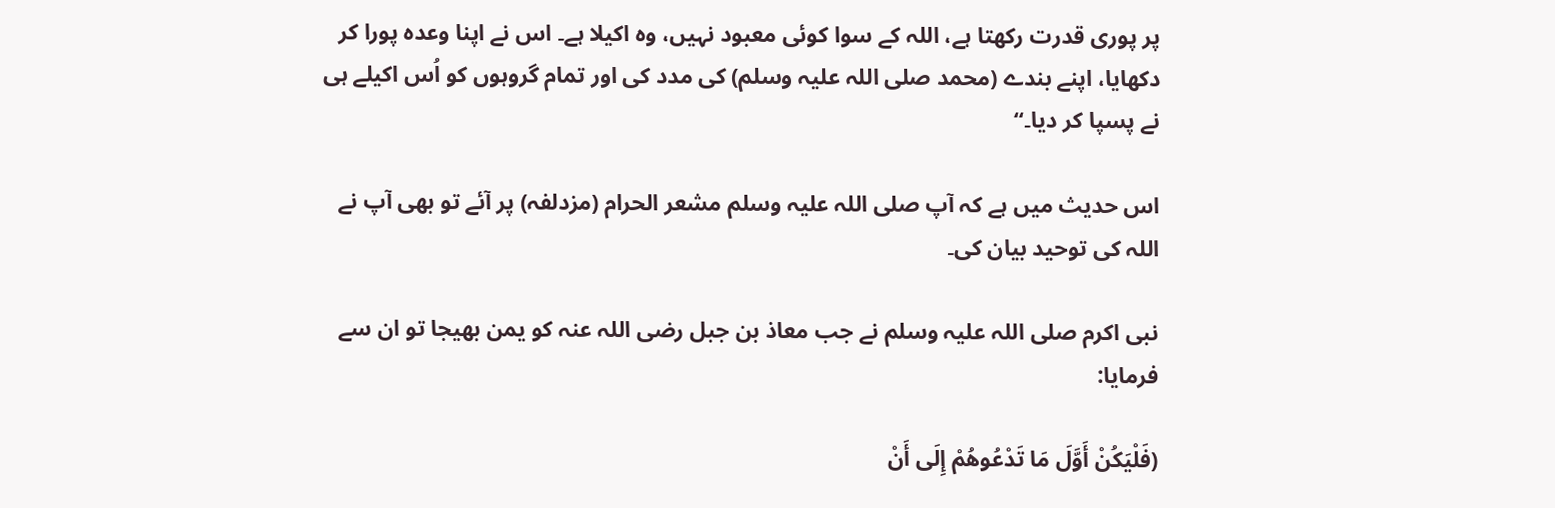پر پوری قدرت رکھتا ہے، اللہ کے سوا کوئی معبود نہیں، وہ اکیلا ہے۔ اس نے اپنا وعدہ پورا کر دکھایا، اپنے بندے (محمد صلی اللہ علیہ وسلم) کی مدد کی اور تمام گروہوں کو اُس اکیلے ہی نے پسپا کر دیا۔‘‘

اس حدیث میں ہے کہ آپ صلی اللہ علیہ وسلم مشعر الحرام (مزدلفہ) پر آئے تو بھی آپ نے اللہ کی توحید بیان کی۔

نبی اکرم صلی اللہ علیہ وسلم نے جب معاذ بن جبل رضی اللہ عنہ کو یمن بھیجا تو ان سے فرمایا:

(فَلْيَكُنْ أَوَّلَ مَا تَدْعُوهُمْ إِلَى أَنْ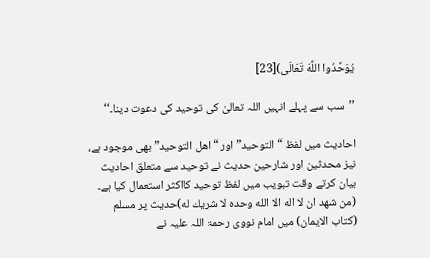يُوَحِّدُوا اللَّهَ تَعَالَى)[23]

’’سب سے پہلے انہیں اللہ تعالیٰ کی توحید کی دعوت دینا۔‘‘

احادیث میں لفظ “التوحید” اور “اھل التوحید” بھی موجود ہے، نیز محدثین اور شارحین حدیث نے توحید سے متعلق احادیث بیان کرتے وقت تبویب میں لفظ توحید کااکثر استعمال کیا ہے۔ (من شهد ان لا اله الا الله وحده لا شريك له)حدیث پر مسلم (کتاب الایمان) میں امام نووی رحمۃ اللہ علیہ نے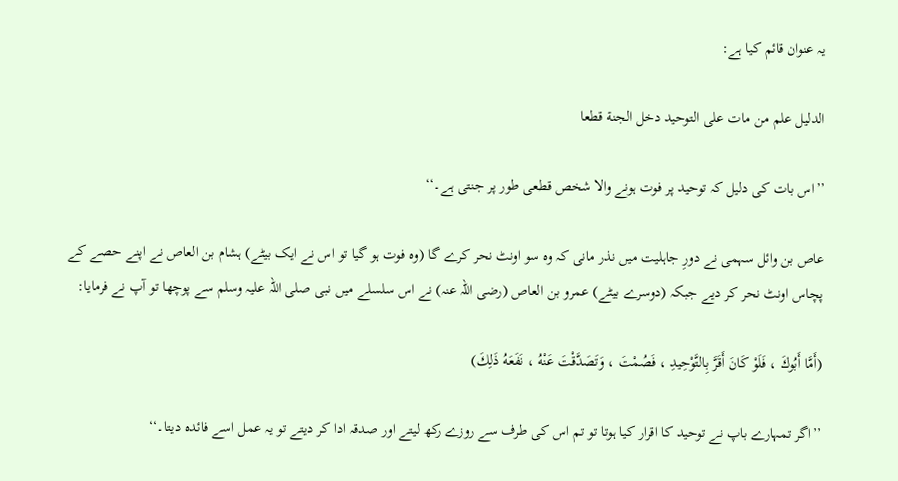یہ عنوان قائم کیا ہے:

الدلیل علم من مات علی التوحید دخل الجنة قطعا

’’اس بات کی دلیل کہ توحید پر فوت ہونے والا شخص قطعی طور پر جنتی ہے۔‘‘

عاص بن وائل سہمی نے دورِ جاہلیت میں نذر مانی کہ وہ سو اونٹ نحر کرے گا (وہ فوت ہو گیا تو اس نے ایک بیٹے) ہشام بن العاص نے اپنے حصے کے پچاس اونٹ نحر کر دیے جبکہ (دوسرے بیٹے) عمرو بن العاص (رضی اللہ عنہ) نے اس سلسلے میں نبی صلی اللہ علیہ وسلم سے پوچھا تو آپ نے فرمایا:

(أَمَّا أَبُوكَ ، فَلَوْ كَانَ أَقَرَّ بِالتَّوْحِيدِ ، فَصُمْتَ ، وَتَصَدَّقْتَ عَنْهُ ، نَفَعَهُ ذَلِكَ)

’’اگر تمہارے باپ نے توحید کا اقرار کیا ہوتا تو تم اس کی طرف سے روزے رکھ لیتے اور صدقہ ادا کر دیتے تو یہ عمل اسے فائدہ دیتا۔‘‘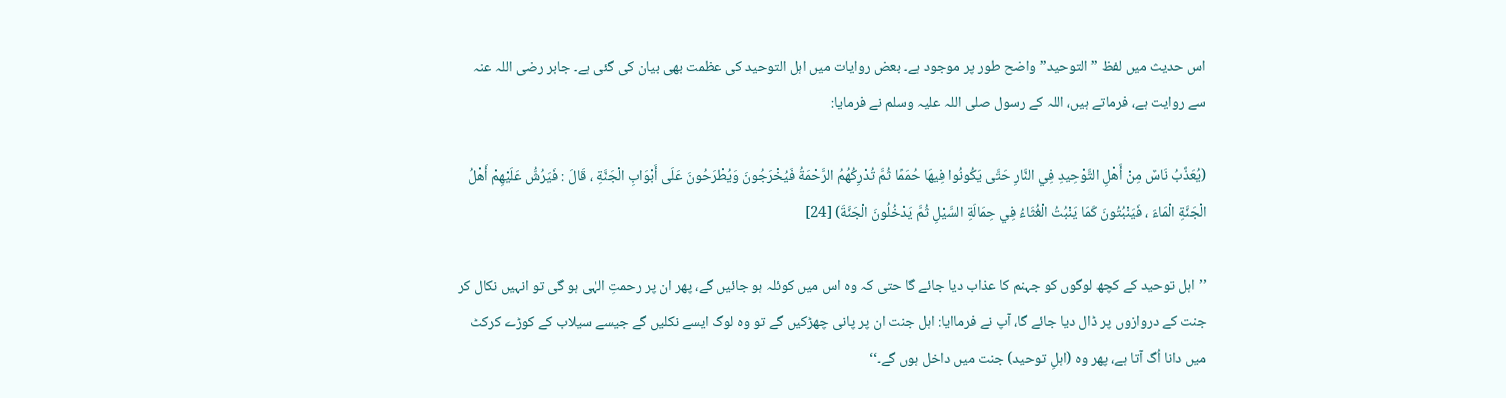اس حدیث میں لفظ ” التوحيد” واضح طور پر موجود ہے۔ بعض روایات میں اہل التوحید کی عظمت بھی بیان کی گئی ہے۔ جابر رضی اللہ عنہ سے روایت ہے، فرماتے ہیں، اللہ کے رسول صلی اللہ علیہ وسلم نے فرمایا:

(يُعَذَّبُ نَاسٌ مِنْ أَهْلِ التَّوْحِيدِ فِي النَّارِ حَتَّى يَكُونُوا فِيهَا حُمَمًا ثُمَّ تُدْرِكُهُمُ الرَّحْمَةُ فَيُخْرَجُونَ وَيُطْرَحُونَ عَلَى أَبْوَابِ الْجَنَّةِ ، قَالَ : فَيَرُشُّ عَلَيْهِمْ أَهْلُ الْجَنَّةِ الْمَاءَ ، فَيَنْبُتُونَ كَمَا يَنْبُتُ الْغُثَاءُ فِي حِمَالَةِ السَّيْلِ ثُمَّ يَدْخُلُونَ الْجَنَّةَ) [24]

’’اہل توحید کے کچھ لوگوں کو جہنم کا عذاب دیا جائے گا حتی کہ وہ اس میں کوئلہ ہو جائیں گے، پھر ان پر رحمتِ الہٰی ہو گی تو انہیں نکال کر جنت کے دروازوں پر ڈال دیا جائے گا، آپ نے فرماایا: اہل جنت ان پر پانی چھڑکیں گے تو وہ لوگ ایسے نکلیں گے جیسے سیلاب کے کوڑے کرکٹ میں دانا اُگ آتا ہے، پھر وہ (اہلِ توحید) جنت میں داخل ہوں گے۔‘‘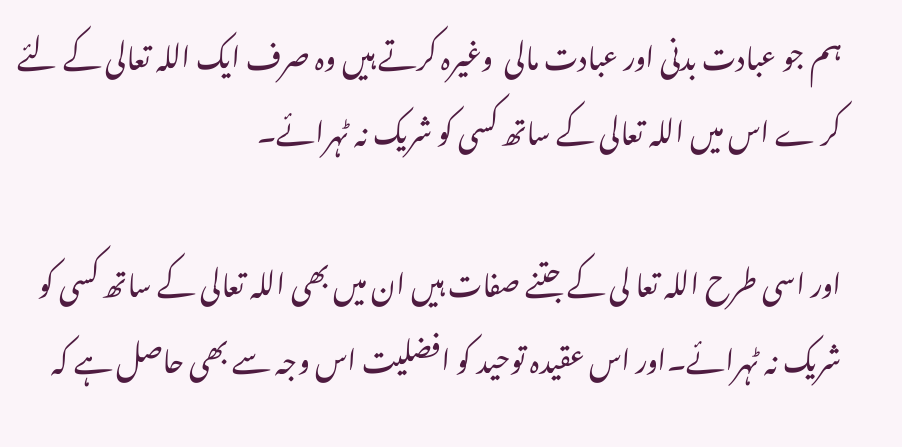ہم جو عبادت بدنی اور عبادت مالی  وغیرہ کرتے ہیں وہ صرف ایک اللہ تعالی کے لئے کر ے اس میں اللہ تعالی کے ساتھ کسی کو شریک نہ ٹہرائے۔

اور اسی طرح اللہ تعا لی کے جتنے صفات ہیں ان میں بھی اللہ تعالی کے ساتھ کسی کو شریک نہ ٹہرائے۔اور اس عقیدہ توحید کو افضلیت اس وجہ سے بھی حاصل ہے کہ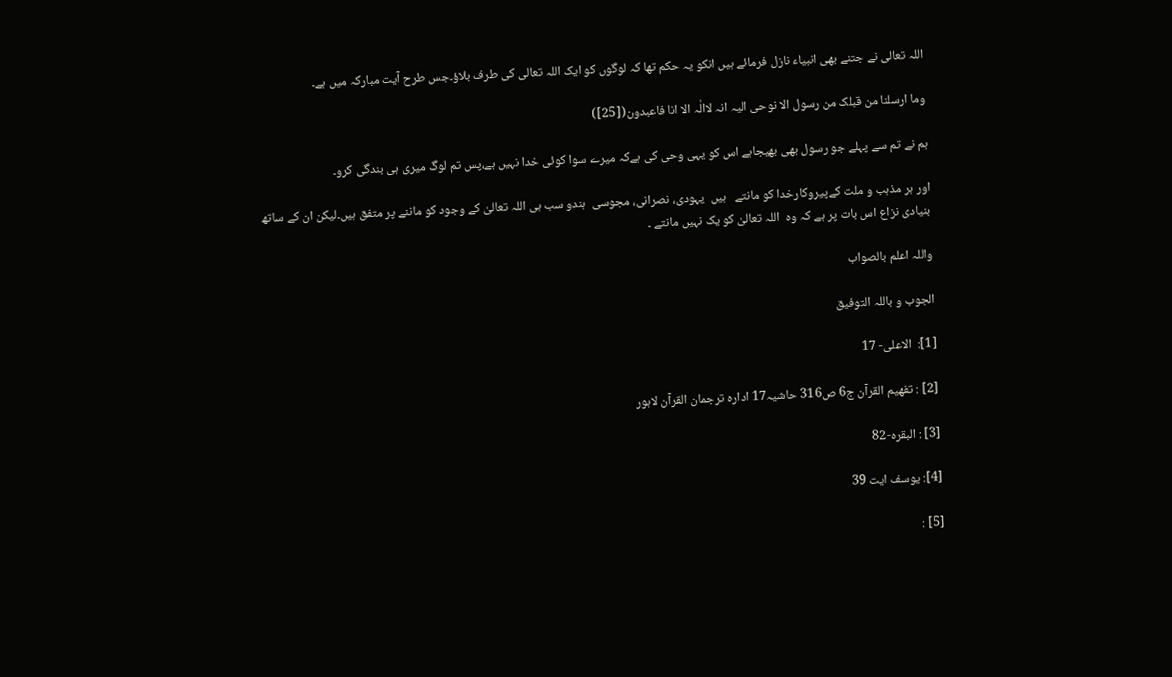اللہ تعالی نے جتنے بھی انبیاء نازل فرمائے ہیں انکو یہ حکم تھا کہ لوگوں کو ایک اللہ تعالی کی طرف بلاؤ۔جس طرح آیت مبارکہ میں ہے۔

وما ارسلنا من قبلک من رسول الا نوحی الیہ انہ لاالٰہ الا انا فاعبدون([25])

ہم نے تم سے پہلے جو رسول بھی بھیجاہے اس کو یہی وحی کی ہےکہ میرے سوا کوئی خدا نہیں ہے،پس تم لوگ میری ہی بندگی کرو۔

اور ہر مذہب و ملت کےپیروکارخدا کو مانتے   ہیں  یہودی، نصرانی، مجوسی  ہندو سب ہی اللہ تعالیٰ کے وجود کو ماننے پر متفق ہیں۔لیکن ان کے ساتھ بنیادی نزاع اس بات پر ہے کہ وہ  اللہ تعالیٰ کو یک نہیں مانتے ۔

واللہ اعلم بالصواب

الجوب و باللہ التوفیق

[1]:  الاعلی- 17

[2] : تفھیم القرآن ج6 ص316 حاشیہ17 ادارہ ترجمان القرآن لاہور

[3] : البقرہ-82

[4]: يوسف ایت 39

[5] :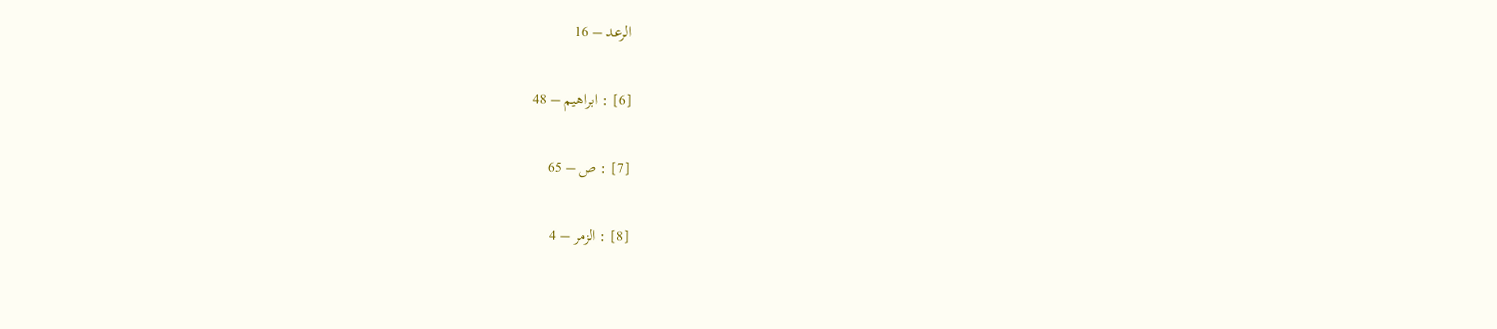الرعد – 16

[6] : ابراهيم – 48

[7] : ص – 65

[8] : الزمر – 4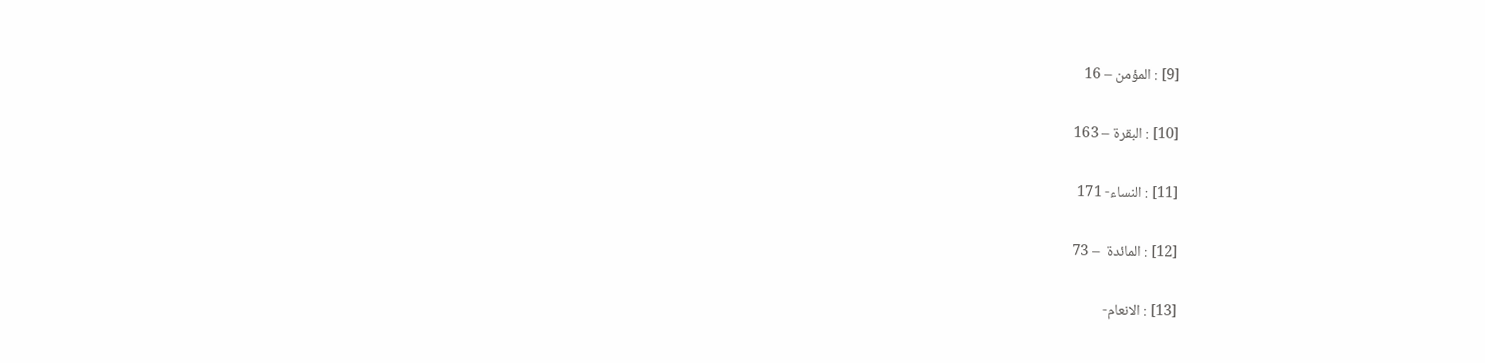[9] : المؤمن – 16

[10] : البقرة – 163

[11] : النساء- 171

[12] : المائدة  – 73

[13] : الانعام-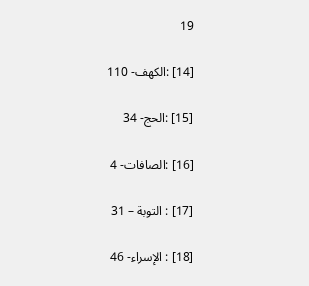19

[14] :الكهف- 110

[15] :الحج- 34

[16] :الصافات- 4

[17] : التوبة – 31

[18] : الإسراء- 46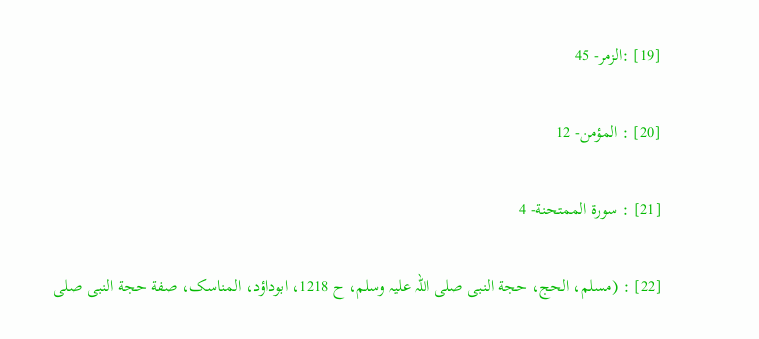[19] :الزمر- 45

[20] : المؤمن- 12

[21] : سورة الممتحنة- 4

[22] : (مسلم، الحج، حجة النبی صلی اللہ علیہ وسلم، ح 1218، ابوداؤد، المناسک، صفة حجة النبی صلی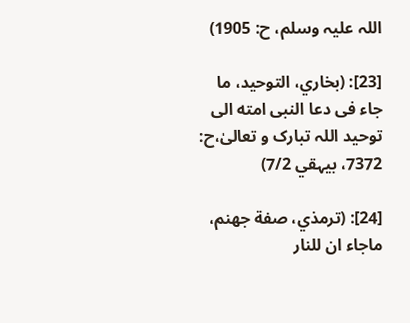اللہ علیہ وسلم، ح: 1905)

[23]: (بخاري، التوحید، ما جاء فی دعا النبی امته الی توحید اللہ تبارک و تعالیٰ،ح: 7372، بیہقي 7/2)

[24]: (ترمذي، صفة جھنم، ماجاء ان للنار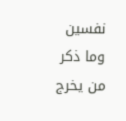نفسین وما ذکر من یخرج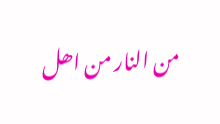من النار من اھل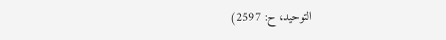التوحید، ح: 2597)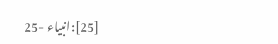[25]:انبیاء -25